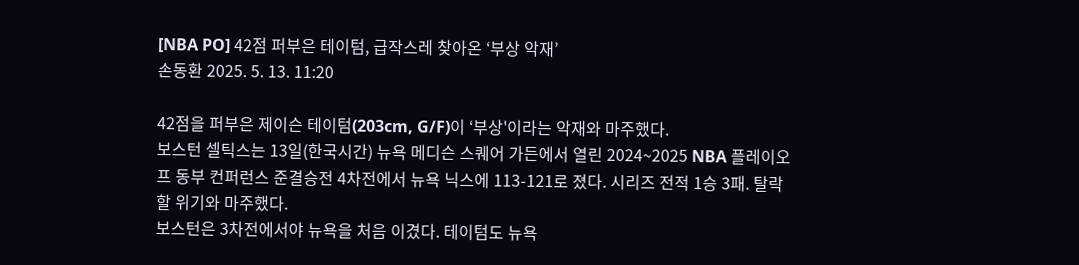[NBA PO] 42점 퍼부은 테이텀, 급작스레 찾아온 ‘부상 악재’
손동환 2025. 5. 13. 11:20

42점을 퍼부은 제이슨 테이텀(203cm, G/F)이 ‘부상'이라는 악재와 마주했다.
보스턴 셀틱스는 13일(한국시간) 뉴욕 메디슨 스퀘어 가든에서 열린 2024~2025 NBA 플레이오프 동부 컨퍼런스 준결승전 4차전에서 뉴욕 닉스에 113-121로 졌다. 시리즈 전적 1승 3패. 탈락할 위기와 마주했다.
보스턴은 3차전에서야 뉴욕을 처음 이겼다. 테이텀도 뉴욕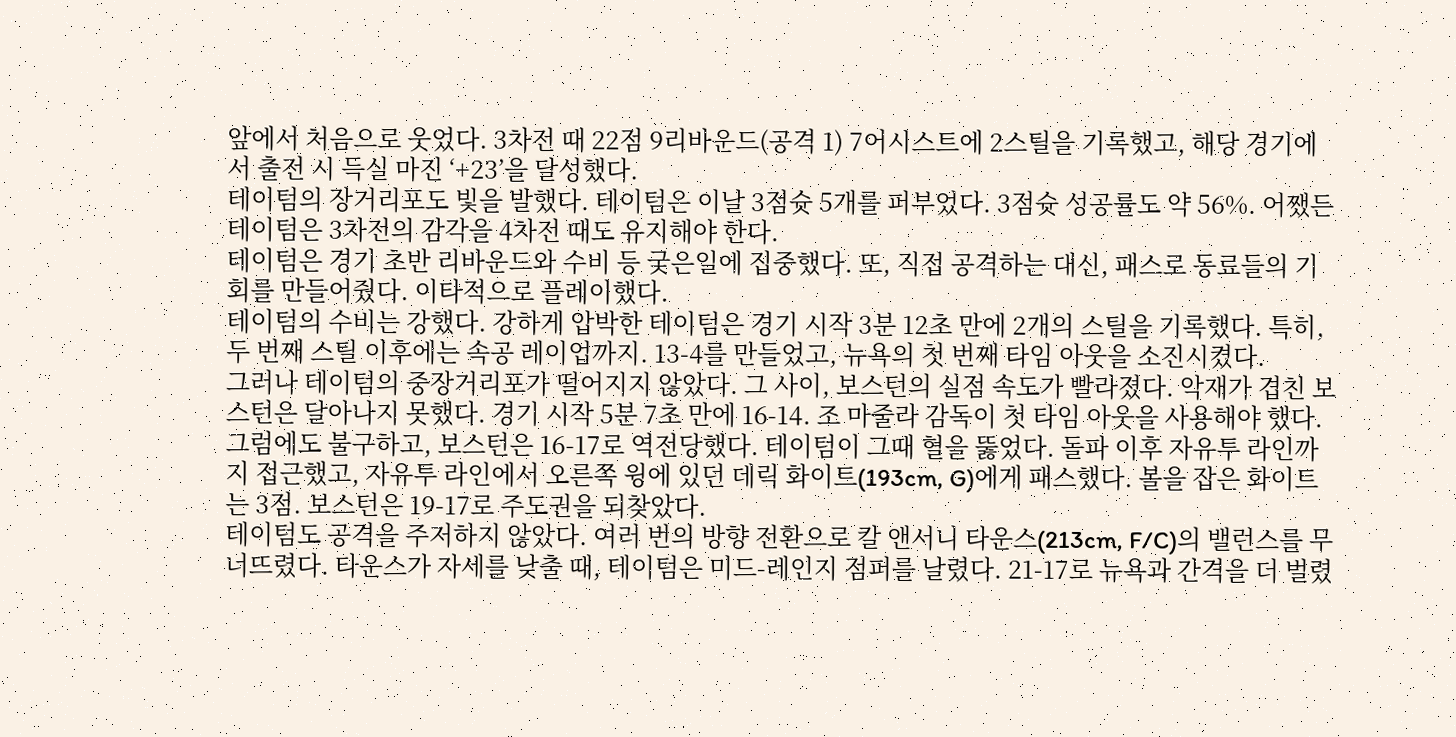앞에서 처음으로 웃었다. 3차전 때 22점 9리바운드(공격 1) 7어시스트에 2스틸을 기록했고, 해당 경기에서 출전 시 득실 마진 ‘+23’을 달성했다.
테이텀의 장거리포도 빛을 발했다. 테이텀은 이날 3점슛 5개를 퍼부었다. 3점슛 성공률도 약 56%. 어쨌든 테이텀은 3차전의 감각을 4차전 때도 유지해야 한다.
테이텀은 경기 초반 리바운드와 수비 등 궂은일에 집중했다. 또, 직접 공격하는 대신, 패스로 동료들의 기회를 만들어줬다. 이타적으로 플레이했다.
테이텀의 수비는 강했다. 강하게 압박한 테이텀은 경기 시작 3분 12초 만에 2개의 스틸을 기록했다. 특히, 두 번째 스틸 이후에는 속공 레이업까지. 13-4를 만들었고, 뉴욕의 첫 번째 타임 아웃을 소진시켰다.
그러나 테이텀의 중장거리포가 떨어지지 않았다. 그 사이, 보스턴의 실점 속도가 빨라졌다. 악재가 겹친 보스턴은 달아나지 못했다. 경기 시작 5분 7초 만에 16-14. 조 마줄라 감독이 첫 타임 아웃을 사용해야 했다.
그럼에도 불구하고, 보스턴은 16-17로 역전당했다. 테이텀이 그때 혈을 뚫었다. 돌파 이후 자유투 라인까지 접근했고, 자유투 라인에서 오른쪽 윙에 있던 데릭 화이트(193cm, G)에게 패스했다. 볼을 잡은 화이트는 3점. 보스턴은 19-17로 주도권을 되찾았다.
테이텀도 공격을 주저하지 않았다. 여러 번의 방향 전환으로 칼 앤서니 타운스(213cm, F/C)의 밸런스를 무너뜨렸다. 타운스가 자세를 낮출 때, 테이텀은 미드-레인지 점퍼를 날렸다. 21-17로 뉴욕과 간격을 더 벌렸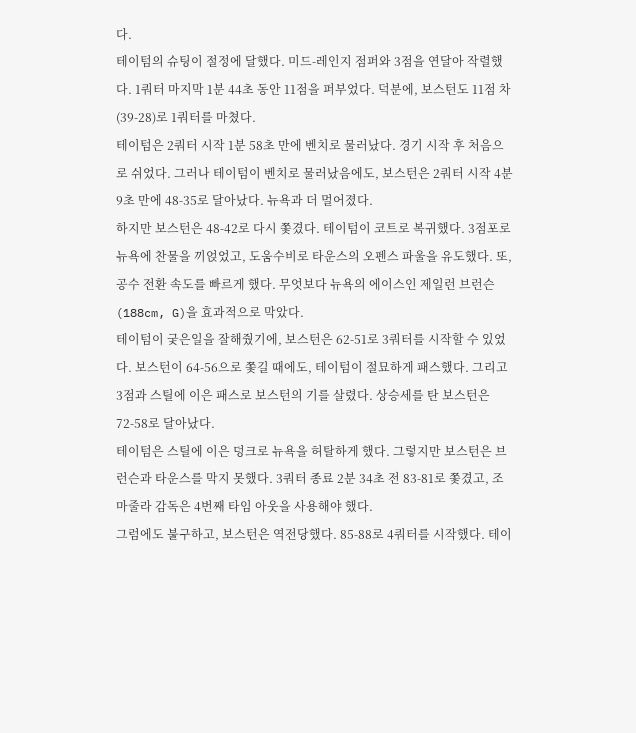다.
테이텀의 슈팅이 절정에 달했다. 미드-레인지 점퍼와 3점을 연달아 작렬했다. 1쿼터 마지막 1분 44초 동안 11점을 퍼부었다. 덕분에, 보스턴도 11점 차(39-28)로 1쿼터를 마쳤다.
테이텀은 2쿼터 시작 1분 58초 만에 벤치로 물러났다. 경기 시작 후 처음으로 쉬었다. 그러나 테이텀이 벤치로 물러났음에도, 보스턴은 2쿼터 시작 4분 9초 만에 48-35로 달아났다. 뉴욕과 더 멀어졌다.
하지만 보스턴은 48-42로 다시 쫓겼다. 테이텀이 코트로 복귀했다. 3점포로 뉴욕에 찬물을 끼얹었고, 도움수비로 타운스의 오펜스 파울을 유도했다. 또, 공수 전환 속도를 빠르게 했다. 무엇보다 뉴욕의 에이스인 제일런 브런슨(188cm, G)을 효과적으로 막았다.
테이텀이 궂은일을 잘해줬기에, 보스턴은 62-51로 3쿼터를 시작할 수 있었다. 보스턴이 64-56으로 쫓길 때에도, 테이텀이 절묘하게 패스했다. 그리고 3점과 스틸에 이은 패스로 보스턴의 기를 살렸다. 상승세를 탄 보스턴은 72-58로 달아났다.
테이텀은 스틸에 이은 덩크로 뉴욕을 허탈하게 했다. 그렇지만 보스턴은 브런슨과 타운스를 막지 못했다. 3쿼터 종료 2분 34초 전 83-81로 쫓겼고, 조 마줄라 감독은 4번째 타임 아웃을 사용해야 했다.
그럼에도 불구하고, 보스턴은 역전당했다. 85-88로 4쿼터를 시작했다. 테이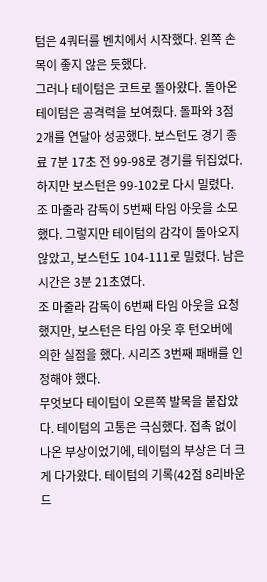텀은 4쿼터를 벤치에서 시작했다. 왼쪽 손목이 좋지 않은 듯했다.
그러나 테이텀은 코트로 돌아왔다. 돌아온 테이텀은 공격력을 보여줬다. 돌파와 3점 2개를 연달아 성공했다. 보스턴도 경기 종료 7분 17초 전 99-98로 경기를 뒤집었다.
하지만 보스턴은 99-102로 다시 밀렸다. 조 마줄라 감독이 5번째 타임 아웃을 소모했다. 그렇지만 테이텀의 감각이 돌아오지 않았고, 보스턴도 104-111로 밀렸다. 남은 시간은 3분 21초였다.
조 마줄라 감독이 6번째 타임 아웃을 요청했지만, 보스턴은 타임 아웃 후 턴오버에 의한 실점을 했다. 시리즈 3번째 패배를 인정해야 했다.
무엇보다 테이텀이 오른쪽 발목을 붙잡았다. 테이텀의 고통은 극심했다. 접촉 없이 나온 부상이었기에, 테이텀의 부상은 더 크게 다가왔다. 테이텀의 기록(42점 8리바운드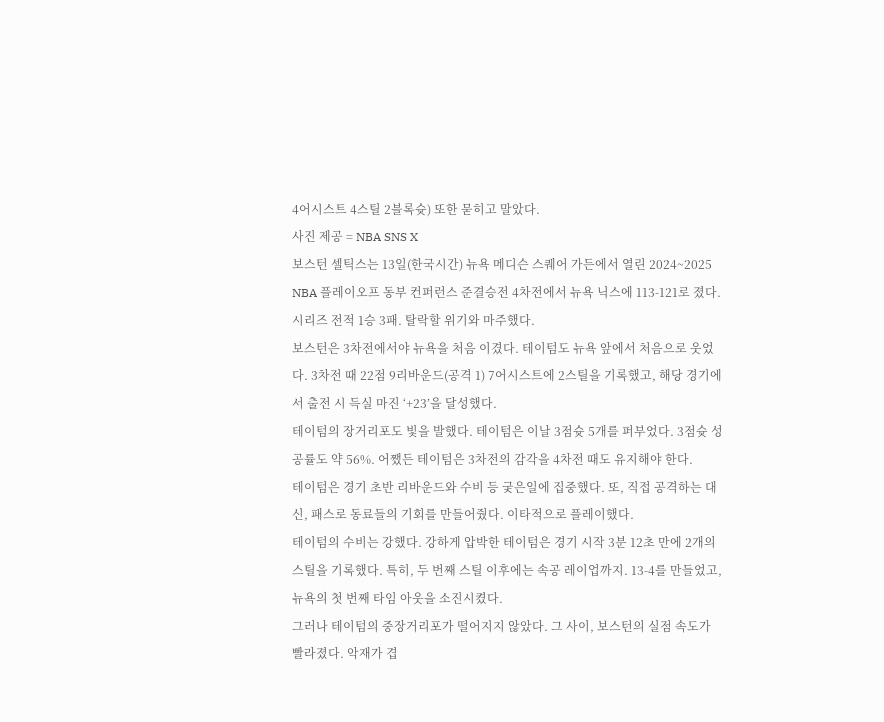4어시스트 4스틸 2블록슛) 또한 묻히고 말았다.
사진 제공 = NBA SNS X
보스턴 셀틱스는 13일(한국시간) 뉴욕 메디슨 스퀘어 가든에서 열린 2024~2025 NBA 플레이오프 동부 컨퍼런스 준결승전 4차전에서 뉴욕 닉스에 113-121로 졌다. 시리즈 전적 1승 3패. 탈락할 위기와 마주했다.
보스턴은 3차전에서야 뉴욕을 처음 이겼다. 테이텀도 뉴욕 앞에서 처음으로 웃었다. 3차전 때 22점 9리바운드(공격 1) 7어시스트에 2스틸을 기록했고, 해당 경기에서 출전 시 득실 마진 ‘+23’을 달성했다.
테이텀의 장거리포도 빛을 발했다. 테이텀은 이날 3점슛 5개를 퍼부었다. 3점슛 성공률도 약 56%. 어쨌든 테이텀은 3차전의 감각을 4차전 때도 유지해야 한다.
테이텀은 경기 초반 리바운드와 수비 등 궂은일에 집중했다. 또, 직접 공격하는 대신, 패스로 동료들의 기회를 만들어줬다. 이타적으로 플레이했다.
테이텀의 수비는 강했다. 강하게 압박한 테이텀은 경기 시작 3분 12초 만에 2개의 스틸을 기록했다. 특히, 두 번째 스틸 이후에는 속공 레이업까지. 13-4를 만들었고, 뉴욕의 첫 번째 타임 아웃을 소진시켰다.
그러나 테이텀의 중장거리포가 떨어지지 않았다. 그 사이, 보스턴의 실점 속도가 빨라졌다. 악재가 겹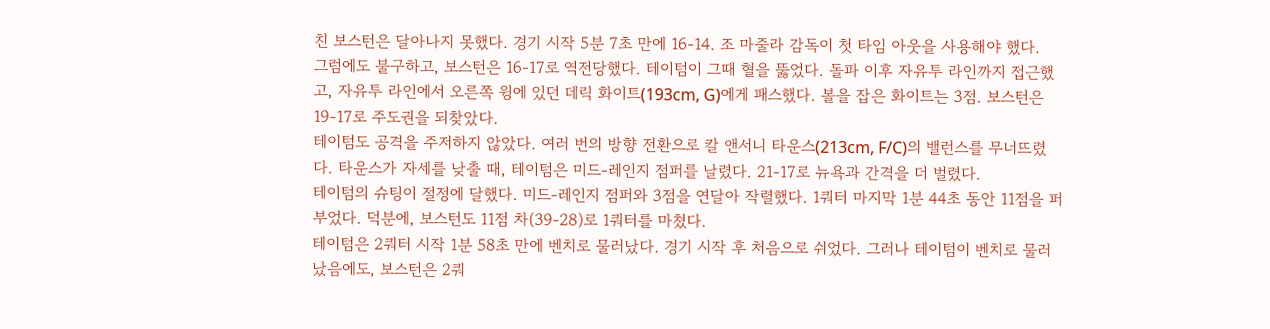친 보스턴은 달아나지 못했다. 경기 시작 5분 7초 만에 16-14. 조 마줄라 감독이 첫 타임 아웃을 사용해야 했다.
그럼에도 불구하고, 보스턴은 16-17로 역전당했다. 테이텀이 그때 혈을 뚫었다. 돌파 이후 자유투 라인까지 접근했고, 자유투 라인에서 오른쪽 윙에 있던 데릭 화이트(193cm, G)에게 패스했다. 볼을 잡은 화이트는 3점. 보스턴은 19-17로 주도권을 되찾았다.
테이텀도 공격을 주저하지 않았다. 여러 번의 방향 전환으로 칼 앤서니 타운스(213cm, F/C)의 밸런스를 무너뜨렸다. 타운스가 자세를 낮출 때, 테이텀은 미드-레인지 점퍼를 날렸다. 21-17로 뉴욕과 간격을 더 벌렸다.
테이텀의 슈팅이 절정에 달했다. 미드-레인지 점퍼와 3점을 연달아 작렬했다. 1쿼터 마지막 1분 44초 동안 11점을 퍼부었다. 덕분에, 보스턴도 11점 차(39-28)로 1쿼터를 마쳤다.
테이텀은 2쿼터 시작 1분 58초 만에 벤치로 물러났다. 경기 시작 후 처음으로 쉬었다. 그러나 테이텀이 벤치로 물러났음에도, 보스턴은 2쿼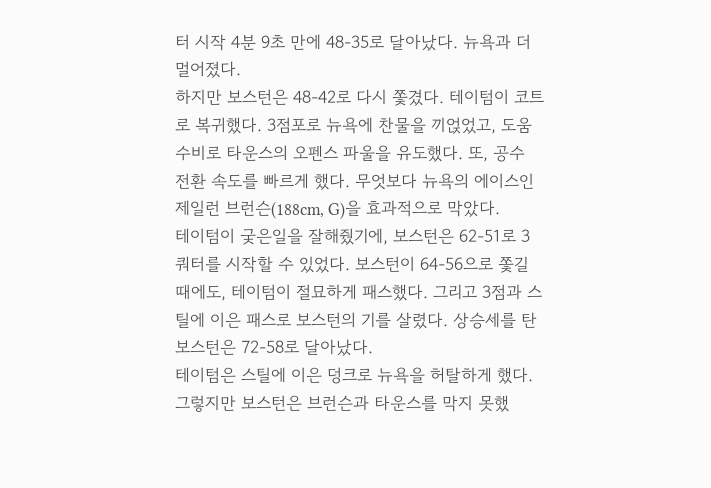터 시작 4분 9초 만에 48-35로 달아났다. 뉴욕과 더 멀어졌다.
하지만 보스턴은 48-42로 다시 쫓겼다. 테이텀이 코트로 복귀했다. 3점포로 뉴욕에 찬물을 끼얹었고, 도움수비로 타운스의 오펜스 파울을 유도했다. 또, 공수 전환 속도를 빠르게 했다. 무엇보다 뉴욕의 에이스인 제일런 브런슨(188cm, G)을 효과적으로 막았다.
테이텀이 궂은일을 잘해줬기에, 보스턴은 62-51로 3쿼터를 시작할 수 있었다. 보스턴이 64-56으로 쫓길 때에도, 테이텀이 절묘하게 패스했다. 그리고 3점과 스틸에 이은 패스로 보스턴의 기를 살렸다. 상승세를 탄 보스턴은 72-58로 달아났다.
테이텀은 스틸에 이은 덩크로 뉴욕을 허탈하게 했다. 그렇지만 보스턴은 브런슨과 타운스를 막지 못했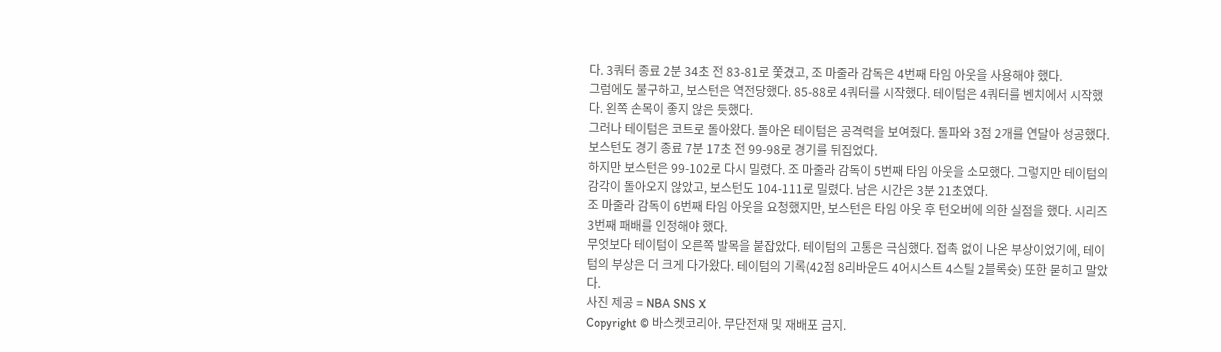다. 3쿼터 종료 2분 34초 전 83-81로 쫓겼고, 조 마줄라 감독은 4번째 타임 아웃을 사용해야 했다.
그럼에도 불구하고, 보스턴은 역전당했다. 85-88로 4쿼터를 시작했다. 테이텀은 4쿼터를 벤치에서 시작했다. 왼쪽 손목이 좋지 않은 듯했다.
그러나 테이텀은 코트로 돌아왔다. 돌아온 테이텀은 공격력을 보여줬다. 돌파와 3점 2개를 연달아 성공했다. 보스턴도 경기 종료 7분 17초 전 99-98로 경기를 뒤집었다.
하지만 보스턴은 99-102로 다시 밀렸다. 조 마줄라 감독이 5번째 타임 아웃을 소모했다. 그렇지만 테이텀의 감각이 돌아오지 않았고, 보스턴도 104-111로 밀렸다. 남은 시간은 3분 21초였다.
조 마줄라 감독이 6번째 타임 아웃을 요청했지만, 보스턴은 타임 아웃 후 턴오버에 의한 실점을 했다. 시리즈 3번째 패배를 인정해야 했다.
무엇보다 테이텀이 오른쪽 발목을 붙잡았다. 테이텀의 고통은 극심했다. 접촉 없이 나온 부상이었기에, 테이텀의 부상은 더 크게 다가왔다. 테이텀의 기록(42점 8리바운드 4어시스트 4스틸 2블록슛) 또한 묻히고 말았다.
사진 제공 = NBA SNS X
Copyright © 바스켓코리아. 무단전재 및 재배포 금지.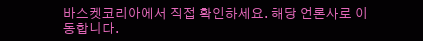바스켓코리아에서 직접 확인하세요. 해당 언론사로 이동합니다.